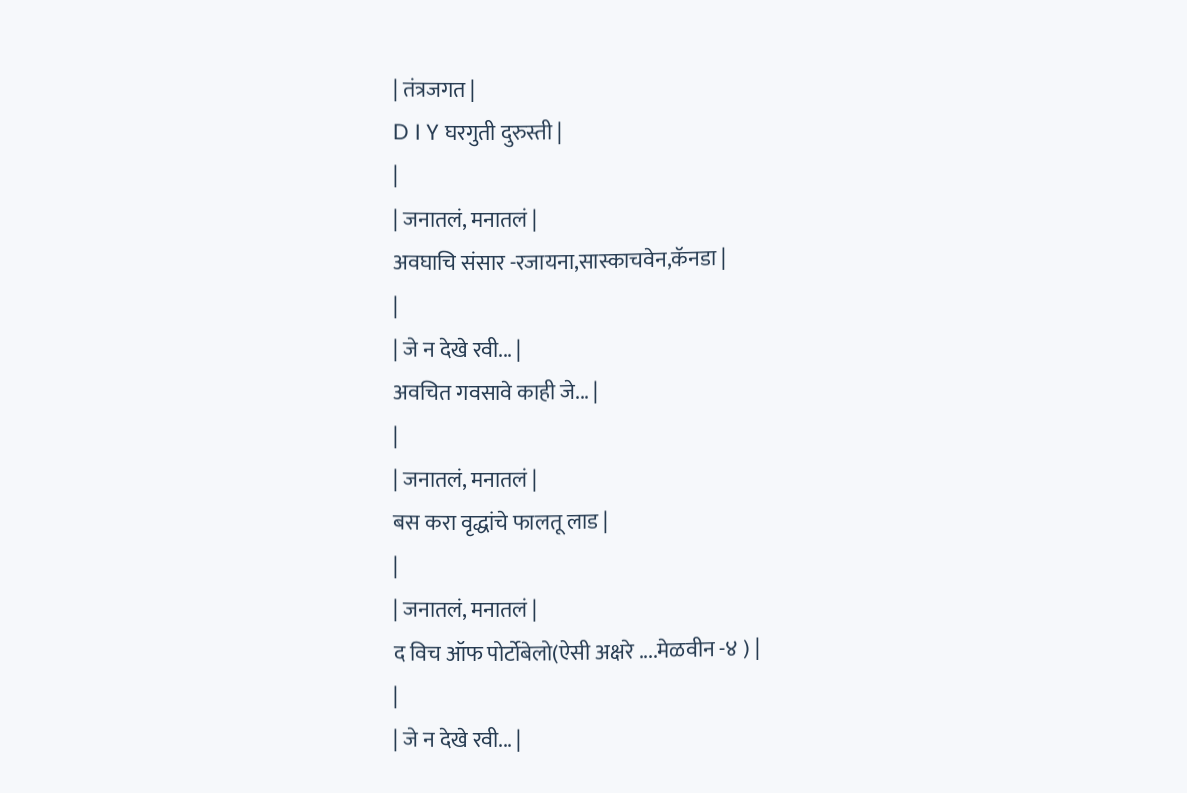| तंत्रजगत |
D I Y घरगुती दुरुस्ती |
|
| जनातलं, मनातलं |
अवघाचि संसार -रजायना,सास्काचवेन,कॅनडा |
|
| जे न देखे रवी... |
अवचित गवसावे काही जे... |
|
| जनातलं, मनातलं |
बस करा वृद्धांचे फालतू लाड |
|
| जनातलं, मनातलं |
द विच ऑफ पोर्टोबेलो(ऐसी अक्षरे ....मेळवीन -४ ) |
|
| जे न देखे रवी... |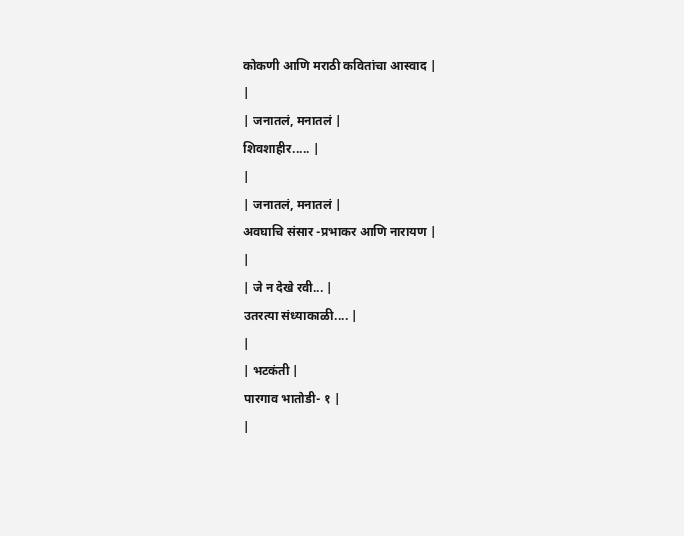कोकणी आणि मराठी कवितांचा आस्वाद |
|
| जनातलं, मनातलं |
शिवशाहीर..... |
|
| जनातलं, मनातलं |
अवघाचि संसार -प्रभाकर आणि नारायण |
|
| जे न देखे रवी... |
उतरत्या संध्याकाळी.... |
|
| भटकंती |
पारगाव भातोडी- १ |
|